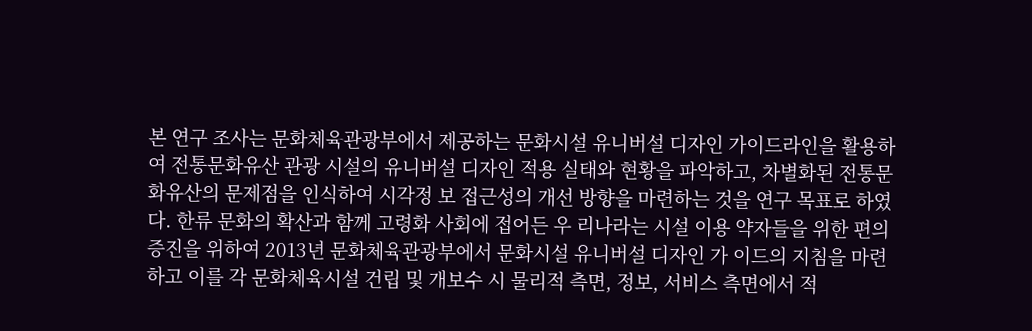본 연구 조사는 문화체육관광부에서 제공하는 문화시설 유니버설 디자인 가이드라인을 활용하여 전통문화유산 관광 시설의 유니버설 디자인 적용 실태와 현황을 파악하고, 차별화된 전통문화유산의 문제점을 인식하여 시각정 보 접근성의 개선 방향을 마련하는 것을 연구 목표로 하였다. 한류 문화의 확산과 함께 고령화 사회에 접어든 우 리나라는 시설 이용 약자들을 위한 편의 증진을 위하여 2013년 문화체육관광부에서 문화시설 유니버설 디자인 가 이드의 지침을 마련하고 이를 각 문화체육시설 건립 및 개보수 시 물리적 측면, 정보, 서비스 측면에서 적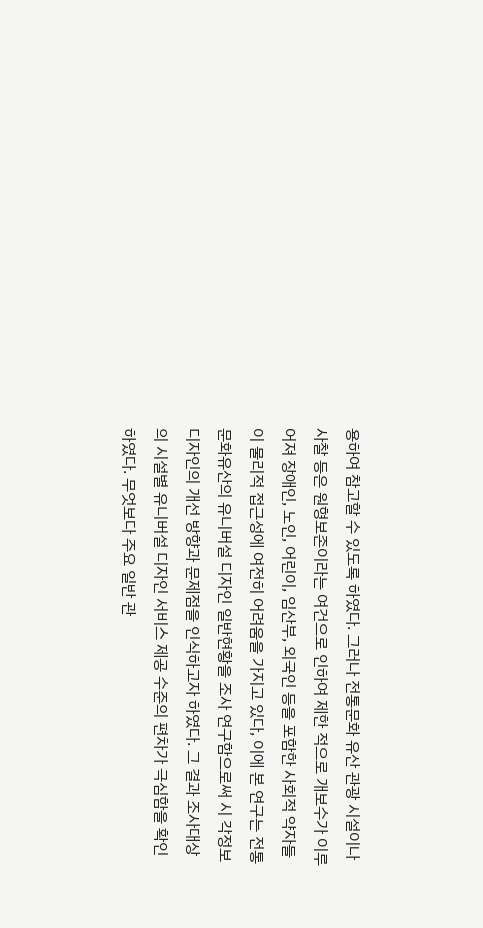용하여 참고할 수 있도록 하였다. 그러나 전통문화 유산 관광 시설이나 사찰 등은 원형보존이라는 여건으로 인하여 제한 적으로 개보수가 이루어져 장애인, 노인, 어린이, 임산부, 외국인 등을 포함한 사회적 약자들이 물리적 접근성에 여전히 어려움을 가지고 있다, 이에 본 연구는 전통문화유산의 유니버설 디자인 일반현황을 조사 연구함으로써 시 각정보 디자인의 개선 방향과 문제점을 인식하고자 하였다. 그 결과 조사대상의 시설별 유니버설 디자인 서비스 제공 수준의 편차가 극심함을 확인하였다. 무엇보다 주요 일반 관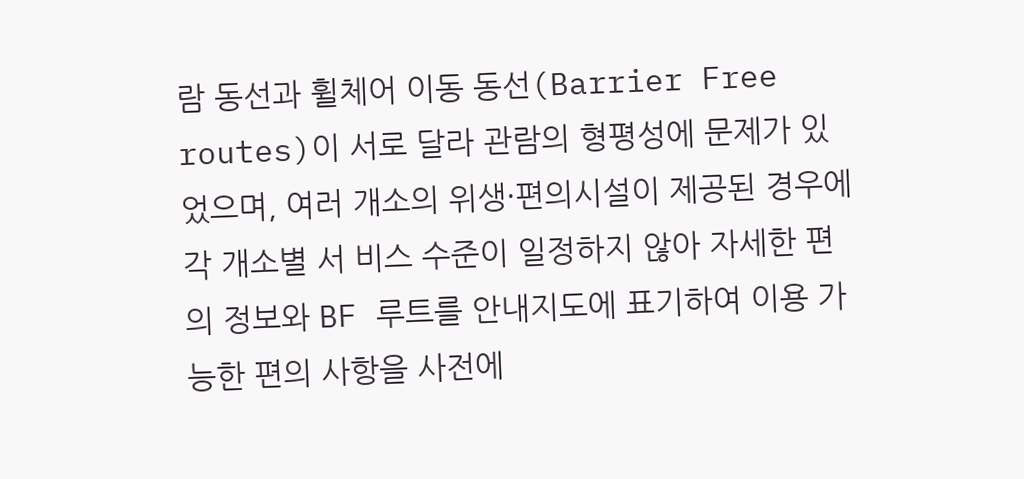람 동선과 휠체어 이동 동선(Barrier Free routes)이 서로 달라 관람의 형평성에 문제가 있었으며, 여러 개소의 위생·편의시설이 제공된 경우에 각 개소별 서 비스 수준이 일정하지 않아 자세한 편의 정보와 BF 루트를 안내지도에 표기하여 이용 가능한 편의 사항을 사전에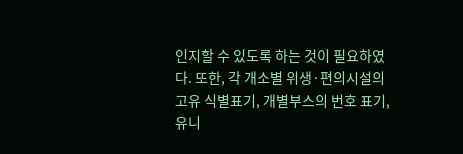인지할 수 있도록 하는 것이 필요하였다. 또한, 각 개소별 위생·편의시설의 고유 식별표기, 개별부스의 번호 표기, 유니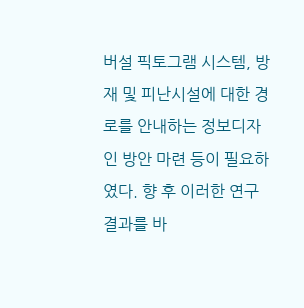버설 픽토그램 시스템, 방재 및 피난시설에 대한 경로를 안내하는 정보디자인 방안 마련 등이 필요하였다. 향 후 이러한 연구 결과를 바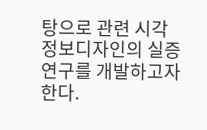탕으로 관련 시각 정보디자인의 실증연구를 개발하고자 한다.